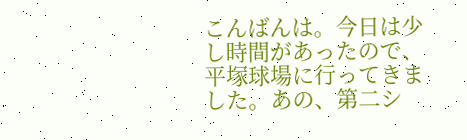こんばんは。今日は少し時間があったので、平塚球場に行ってきました。あの、第二シ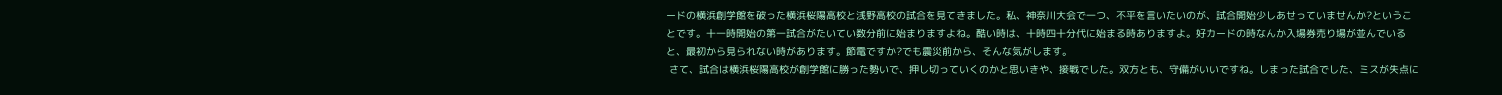ードの横浜創学館を破った横浜桜陽高校と浅野高校の試合を見てきました。私、神奈川大会で一つ、不平を言いたいのが、試合開始少しあせっていませんか?ということです。十一時開始の第一試合がたいてい数分前に始まりますよね。酷い時は、十時四十分代に始まる時ありますよ。好カードの時なんか入場券売り場が並んでいると、最初から見られない時があります。節電ですか?でも震災前から、そんな気がします。
 さて、試合は横浜桜陽高校が創学館に勝った勢いで、押し切っていくのかと思いきや、接戦でした。双方とも、守備がいいですね。しまった試合でした、ミスが失点に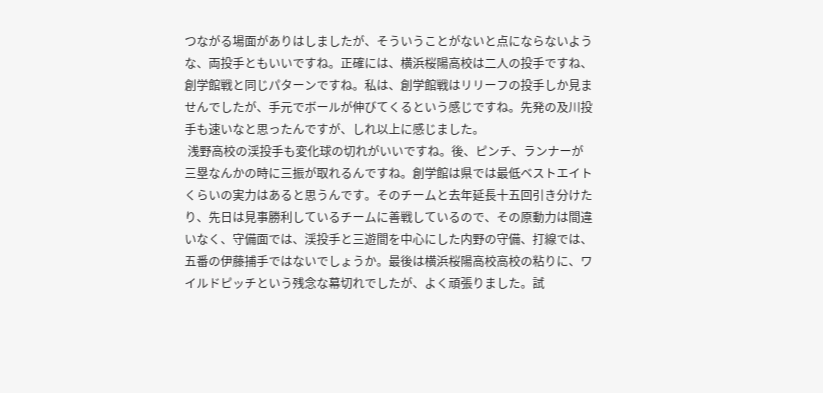つながる場面がありはしましたが、そういうことがないと点にならないような、両投手ともいいですね。正確には、横浜桜陽高校は二人の投手ですね、創学館戦と同じパターンですね。私は、創学館戦はリリーフの投手しか見ませんでしたが、手元でボールが伸びてくるという感じですね。先発の及川投手も速いなと思ったんですが、しれ以上に感じました。
 浅野高校の渓投手も変化球の切れがいいですね。後、ピンチ、ランナーが三塁なんかの時に三振が取れるんですね。創学館は県では最低ベストエイトくらいの実力はあると思うんです。そのチームと去年延長十五回引き分けたり、先日は見事勝利しているチームに善戦しているので、その原動力は間違いなく、守備面では、渓投手と三遊間を中心にした内野の守備、打線では、五番の伊藤捕手ではないでしょうか。最後は横浜桜陽高校高校の粘りに、ワイルドピッチという残念な幕切れでしたが、よく頑張りました。試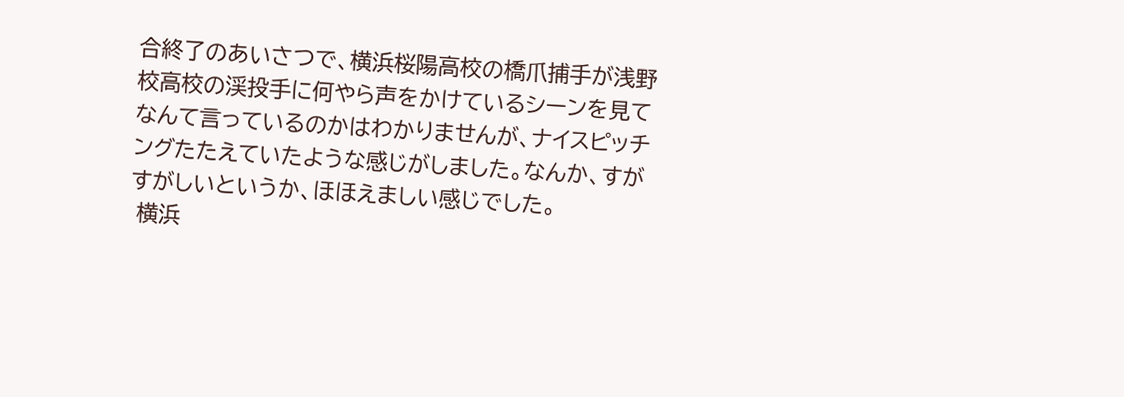合終了のあいさつで、横浜桜陽高校の橋爪捕手が浅野校高校の渓投手に何やら声をかけているシーンを見てなんて言っているのかはわかりませんが、ナイスピッチングたたえていたような感じがしました。なんか、すがすがしいというか、ほほえましい感じでした。
 横浜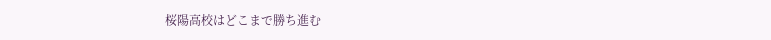桜陽高校はどこまで勝ち進む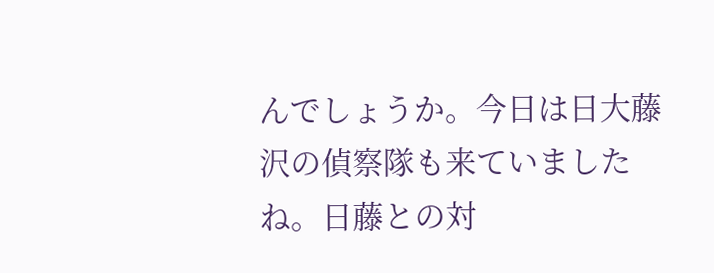んでしょうか。今日は日大藤沢の偵察隊も来ていましたね。日藤との対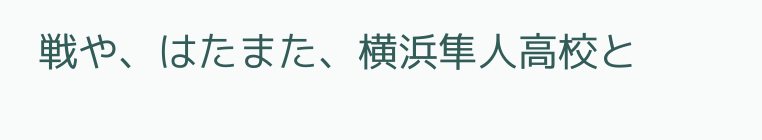戦や、はたまた、横浜隼人高校と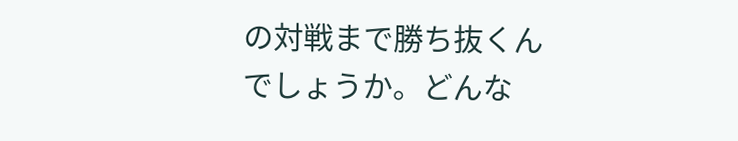の対戦まで勝ち抜くんでしょうか。どんな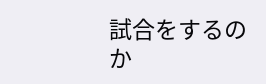試合をするのか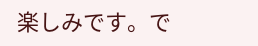楽しみです。で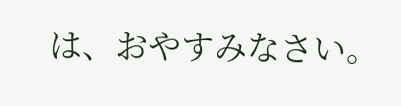は、おやすみなさい。